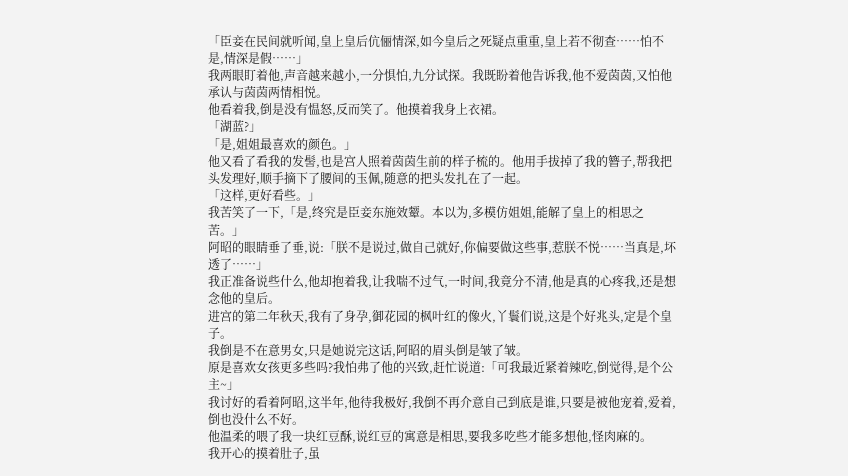「臣妾在民间就听闻,皇上皇后伉俪情深,如今皇后之死疑点重重,皇上若不彻查……怕不是,情深是假……」
我两眼盯着他,声音越来越小,一分惧怕,九分试探。我既盼着他告诉我,他不爱茵茵,又怕他承认与茵茵两情相悦。
他看着我,倒是没有愠怒,反而笑了。他摸着我身上衣裙。
「湖蓝?」
「是,姐姐最喜欢的颜色。」
他又看了看我的发髻,也是宫人照着茵茵生前的样子梳的。他用手拔掉了我的簪子,帮我把头发理好,顺手摘下了腰间的玉佩,随意的把头发扎在了一起。
「这样,更好看些。」
我苦笑了一下,「是,终究是臣妾东施效颦。本以为,多模仿姐姐,能解了皇上的相思之苦。」
阿昭的眼睛垂了垂,说:「朕不是说过,做自己就好,你偏要做这些事,惹朕不悦……当真是,坏透了……」
我正准备说些什么,他却抱着我,让我喘不过气,一时间,我竟分不清,他是真的心疼我,还是想念他的皇后。
进宫的第二年秋天,我有了身孕,御花园的枫叶红的像火,丫鬟们说,这是个好兆头,定是个皇子。
我倒是不在意男女,只是她说完这话,阿昭的眉头倒是皱了皱。
原是喜欢女孩更多些吗?我怕弗了他的兴致,赶忙说道:「可我最近紧着辣吃,倒觉得,是个公主~」
我讨好的看着阿昭,这半年,他待我极好,我倒不再介意自己到底是谁,只要是被他宠着,爱着,倒也没什么不好。
他温柔的喂了我一块红豆酥,说红豆的寓意是相思,要我多吃些才能多想他,怪肉麻的。
我开心的摸着肚子,虽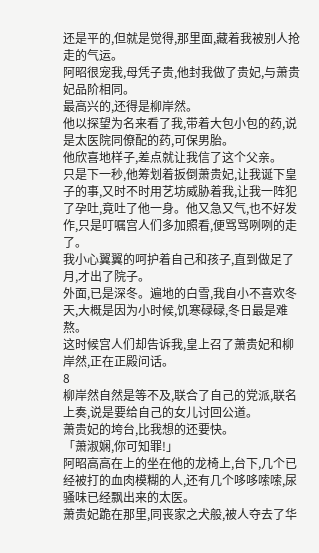还是平的,但就是觉得,那里面,藏着我被别人抢走的气运。
阿昭很宠我,母凭子贵,他封我做了贵妃,与萧贵妃品阶相同。
最高兴的,还得是柳岸然。
他以探望为名来看了我,带着大包小包的药,说是太医院同僚配的药,可保男胎。
他欣喜地样子,差点就让我信了这个父亲。
只是下一秒,他筹划着扳倒萧贵妃,让我诞下皇子的事,又时不时用艺坊威胁着我,让我一阵犯了孕吐,竟吐了他一身。他又急又气,也不好发作,只是叮嘱宫人们多加照看,便骂骂咧咧的走了。
我小心翼翼的呵护着自己和孩子,直到做足了月,才出了院子。
外面,已是深冬。遍地的白雪,我自小不喜欢冬天,大概是因为小时候,饥寒碌碌,冬日最是难熬。
这时候宫人们却告诉我,皇上召了萧贵妃和柳岸然,正在正殿问话。
8
柳岸然自然是等不及,联合了自己的党派,联名上奏,说是要给自己的女儿讨回公道。
萧贵妃的垮台,比我想的还要快。
「萧淑娴,你可知罪!」
阿昭高高在上的坐在他的龙椅上,台下,几个已经被打的血肉模糊的人,还有几个哆哆嗦嗦,尿骚味已经飘出来的太医。
萧贵妃跪在那里,同丧家之犬般,被人夺去了华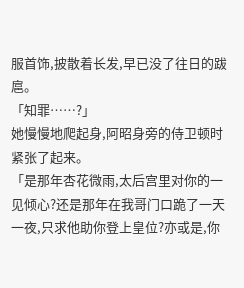服首饰,披散着长发,早已没了往日的跋扈。
「知罪……?」
她慢慢地爬起身,阿昭身旁的侍卫顿时紧张了起来。
「是那年杏花微雨,太后宫里对你的一见倾心?还是那年在我哥门口跪了一天一夜,只求他助你登上皇位?亦或是,你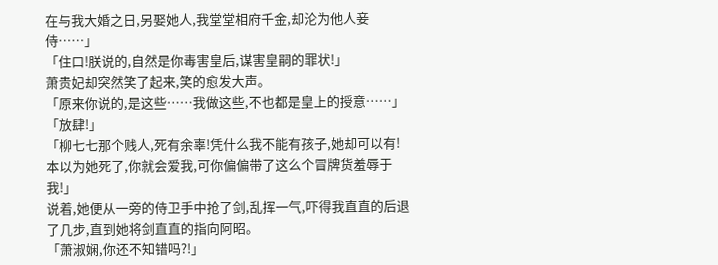在与我大婚之日,另娶她人,我堂堂相府千金,却沦为他人妾侍……」
「住口!朕说的,自然是你毒害皇后,谋害皇嗣的罪状!」
萧贵妃却突然笑了起来,笑的愈发大声。
「原来你说的,是这些……我做这些,不也都是皇上的授意……」
「放肆!」
「柳七七那个贱人,死有余辜!凭什么我不能有孩子,她却可以有!本以为她死了,你就会爱我,可你偏偏带了这么个冒牌货羞辱于我!」
说着,她便从一旁的侍卫手中抢了剑,乱挥一气,吓得我直直的后退了几步,直到她将剑直直的指向阿昭。
「萧淑娴,你还不知错吗?!」